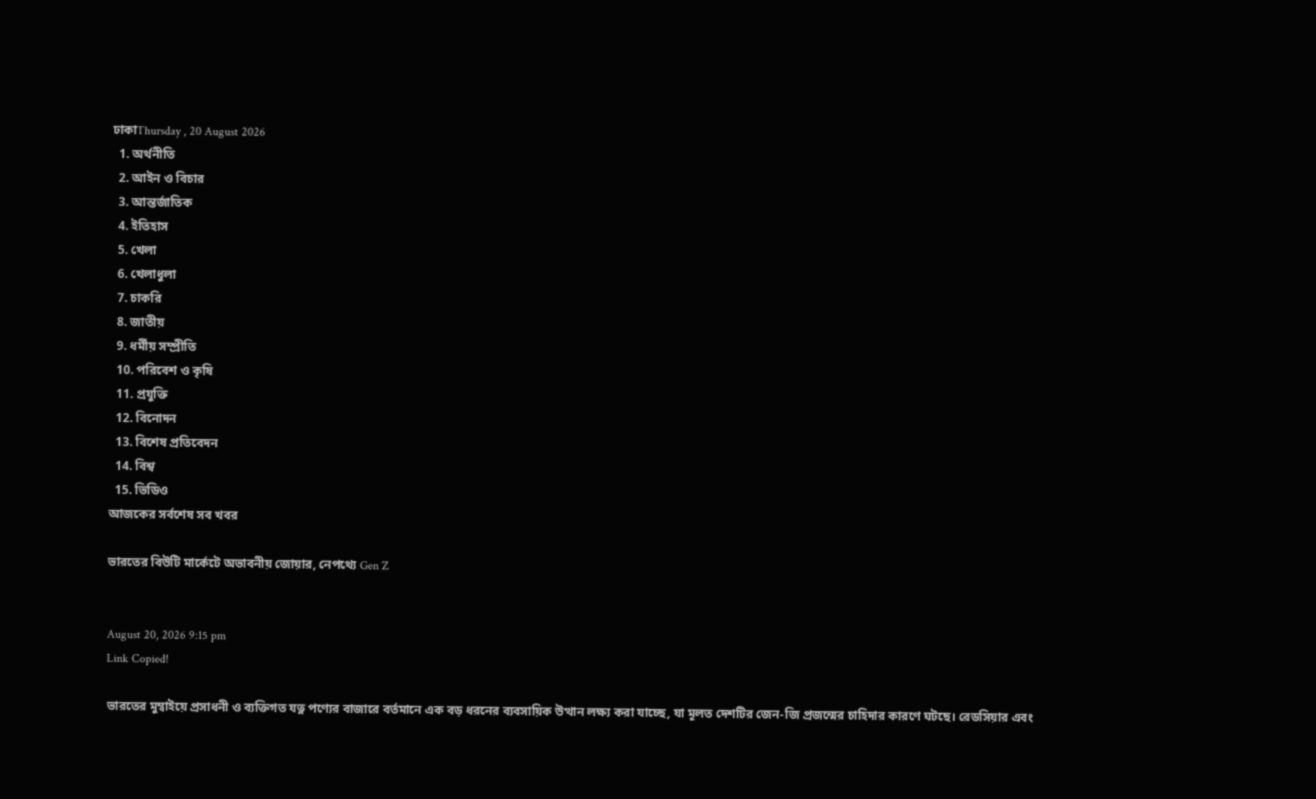ঢাকাThursday , 20 August 2026
  1. অর্থনীতি
  2. আইন ও বিচার
  3. আন্তর্জাতিক
  4. ইতিহাস
  5. খেলা
  6. খেলাধুলা
  7. চাকরি
  8. জাতীয়
  9. ধর্মীয় সম্প্রীতি
  10. পরিবেশ ও কৃষি
  11. প্রযুক্তি
  12. বিনোদন
  13. বিশেষ প্রতিবেদন
  14. বিশ্ব
  15. ভিডিও
আজকের সর্বশেষ সব খবর

ভারতের বিউটি মার্কেটে অভাবনীয় জোয়ার, নেপথ্যে Gen Z


August 20, 2026 9:15 pm
Link Copied!

ভারতের মুম্বাইয়ে প্রসাধনী ও ব্যক্তিগত যত্ন পণ্যের বাজারে বর্তমানে এক বড় ধরনের ব্যবসায়িক উত্থান লক্ষ্য করা যাচ্ছে, যা মূলত দেশটির জেন-জি প্রজন্মের চাহিদার কারণে ঘটছে। রেডসিয়ার এবং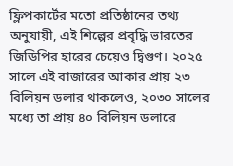ফ্লিপকার্টের মতো প্রতিষ্ঠানের তথ্য অনুযায়ী, এই শিল্পের প্রবৃদ্ধি ভারতের জিডিপির হারের চেয়েও দ্বিগুণ। ২০২৫ সালে এই বাজারের আকার প্রায় ২৩ বিলিয়ন ডলার থাকলেও, ২০৩০ সালের মধ্যে তা প্রায় ৪০ বিলিয়ন ডলারে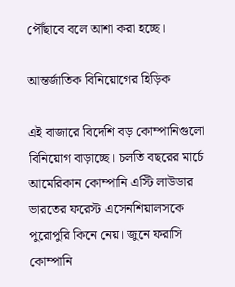পৌঁছাবে বলে আশা করা হচ্ছে।

আন্তর্জাতিক বিনিয়োগের হিড়িক

এই বাজারে বিদেশি বড় কোম্পানিগুলো বিনিয়োগ বাড়াচ্ছে। চলতি বছরের মার্চে আমেরিকান কোম্পানি এস্টি লাউডার ভারতের ফরেস্ট এসেনশিয়ালসকে পুরোপুরি কিনে নেয়। জুনে ফরাসি কোম্পানি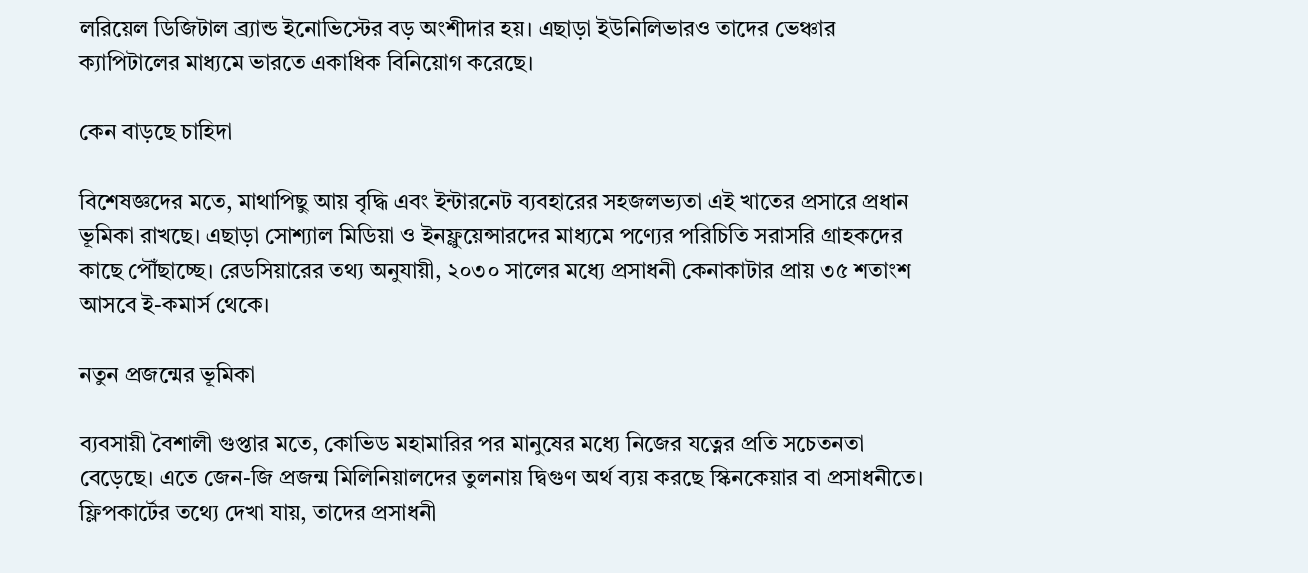লরিয়েল ডিজিটাল ব্র্যান্ড ইনোভিস্টের বড় অংশীদার হয়। এছাড়া ইউনিলিভারও তাদের ভেঞ্চার ক্যাপিটালের মাধ্যমে ভারতে একাধিক বিনিয়োগ করেছে।

কেন বাড়ছে চাহিদা

বিশেষজ্ঞদের মতে, মাথাপিছু আয় বৃদ্ধি এবং ইন্টারনেট ব্যবহারের সহজলভ্যতা এই খাতের প্রসারে প্রধান ভূমিকা রাখছে। এছাড়া সোশ্যাল মিডিয়া ও ইনফ্লুয়েন্সারদের মাধ্যমে পণ্যের পরিচিতি সরাসরি গ্রাহকদের কাছে পৌঁছাচ্ছে। রেডসিয়ারের তথ্য অনুযায়ী, ২০৩০ সালের মধ্যে প্রসাধনী কেনাকাটার প্রায় ৩৫ শতাংশ আসবে ই-কমার্স থেকে।

নতুন প্রজন্মের ভূমিকা

ব্যবসায়ী বৈশালী গুপ্তার মতে, কোভিড মহামারির পর মানুষের মধ্যে নিজের যত্নের প্রতি সচেতনতা বেড়েছে। এতে জেন-জি প্রজন্ম মিলিনিয়ালদের তুলনায় দ্বিগুণ অর্থ ব্যয় করছে স্কিনকেয়ার বা প্রসাধনীতে। ফ্লিপকার্টের তথ্যে দেখা যায়, তাদের প্রসাধনী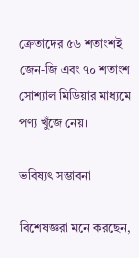ক্রেতাদের ৫৬ শতাংশই জেন-জি এবং ৭০ শতাংশ সোশ্যাল মিডিয়ার মাধ্যমে পণ্য খুঁজে নেয়।

ভবিষ্যৎ সম্ভাবনা

বিশেষজ্ঞরা মনে করছেন,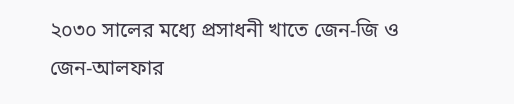২০৩০ সালের মধ্যে প্রসাধনী খাতে জেন-জি ও জেন-আলফার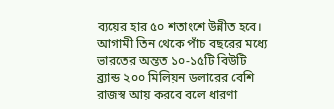ব্যয়ের হার ৫০ শতাংশে উন্নীত হবে। আগামী তিন থেকে পাঁচ বছরের মধ্যে ভারতের অন্তত ১০-১৫টি বিউটি ব্র্যান্ড ২০০ মিলিয়ন ডলারের বেশি রাজস্ব আয় করবে বলে ধারণা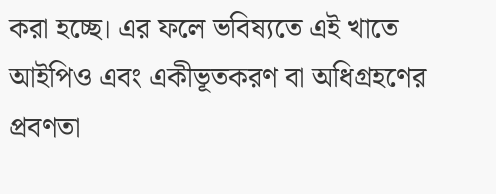করা হচ্ছে। এর ফলে ভবিষ্যতে এই খাতে আইপিও এবং একীভূতকরণ বা অধিগ্রহণের প্রবণতা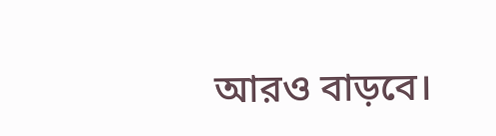আরও বাড়বে।